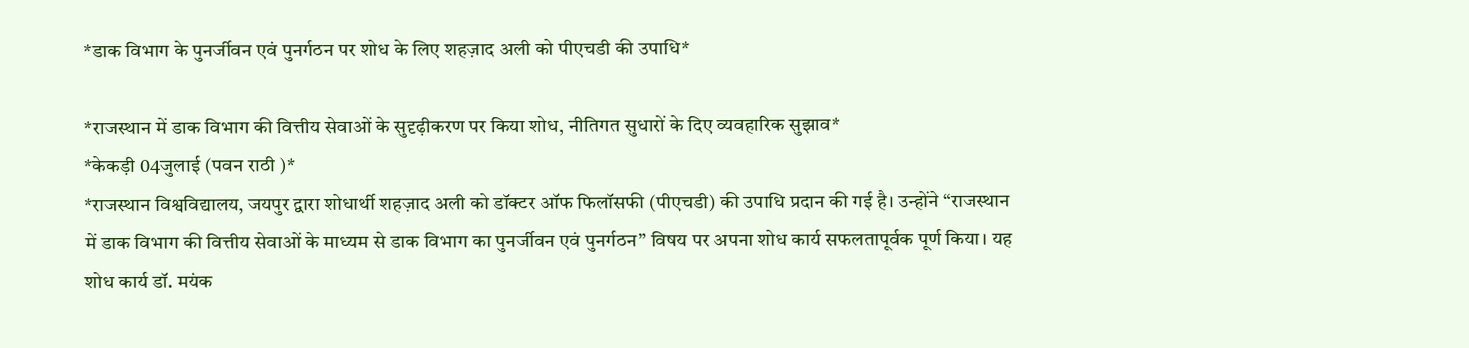*डाक विभाग के पुनर्जीवन एवं पुनर्गठन पर शोध के लिए शहज़ाद अली को पीएचडी की उपाधि*

*राजस्थान में डाक विभाग की वित्तीय सेवाओं के सुदृढ़ीकरण पर किया शोध, नीतिगत सुधारों के दिए व्यवहारिक सुझाव*
*केकड़ी 04जुलाई (पवन राठी )*
*राजस्थान विश्वविद्यालय, जयपुर द्वारा शोधार्थी शहज़ाद अली को डॉक्टर ऑफ फिलॉसफी (पीएचडी) की उपाधि प्रदान की गई है। उन्होंने “राजस्थान में डाक विभाग की वित्तीय सेवाओं के माध्यम से डाक विभाग का पुनर्जीवन एवं पुनर्गठन” विषय पर अपना शोध कार्य सफलतापूर्वक पूर्ण किया। यह शोध कार्य डॉ. मयंक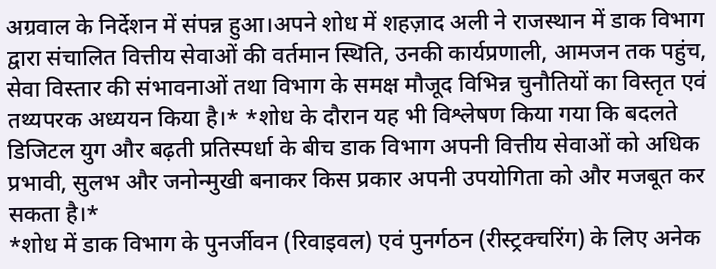अग्रवाल के निर्देशन में संपन्न हुआ।अपने शोध में शहज़ाद अली ने राजस्थान में डाक विभाग द्वारा संचालित वित्तीय सेवाओं की वर्तमान स्थिति, उनकी कार्यप्रणाली, आमजन तक पहुंच, सेवा विस्तार की संभावनाओं तथा विभाग के समक्ष मौजूद विभिन्न चुनौतियों का विस्तृत एवं तथ्यपरक अध्ययन किया है।* *शोध के दौरान यह भी विश्लेषण किया गया कि बदलते डिजिटल युग और बढ़ती प्रतिस्पर्धा के बीच डाक विभाग अपनी वित्तीय सेवाओं को अधिक प्रभावी, सुलभ और जनोन्मुखी बनाकर किस प्रकार अपनी उपयोगिता को और मजबूत कर सकता है।*
*शोध में डाक विभाग के पुनर्जीवन (रिवाइवल) एवं पुनर्गठन (रीस्ट्रक्चरिंग) के लिए अनेक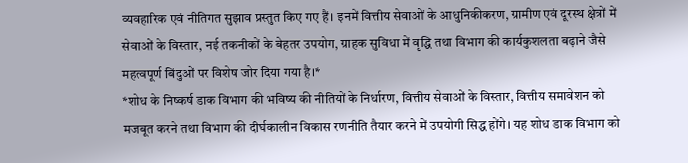व्यवहारिक एवं नीतिगत सुझाव प्रस्तुत किए गए हैं। इनमें वित्तीय सेवाओं के आधुनिकीकरण, ग्रामीण एवं दूरस्थ क्षेत्रों में सेवाओं के विस्तार, नई तकनीकों के बेहतर उपयोग, ग्राहक सुविधा में वृद्धि तथा विभाग की कार्यकुशलता बढ़ाने जैसे महत्वपूर्ण बिंदुओं पर विशेष जोर दिया गया है।*
*शोध के निष्कर्ष डाक विभाग की भविष्य की नीतियों के निर्धारण, वित्तीय सेवाओं के विस्तार, वित्तीय समावेशन को मजबूत करने तथा विभाग की दीर्घकालीन विकास रणनीति तैयार करने में उपयोगी सिद्ध होंगे। यह शोध डाक विभाग को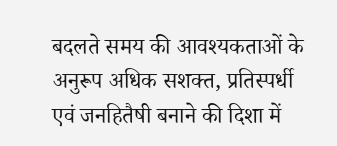बदलते समय की आवश्यकताओं के अनुरूप अधिक सशक्त, प्रतिस्पर्धी एवं जनहितैषी बनाने की दिशा में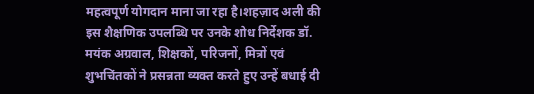महत्वपूर्ण योगदान माना जा रहा है।शहज़ाद अली की इस शैक्षणिक उपलब्धि पर उनके शोध निर्देशक डॉ. मयंक अग्रवाल, शिक्षकों, परिजनों, मित्रों एवं शुभचिंतकों ने प्रसन्नता व्यक्त करते हुए उन्हें बधाई दी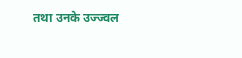तथा उनके उज्ज्वल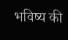भविष्य की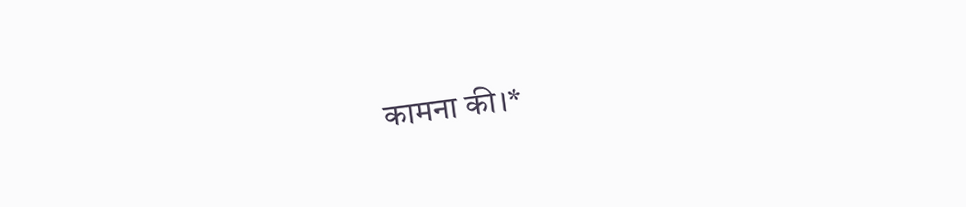कामना की।*